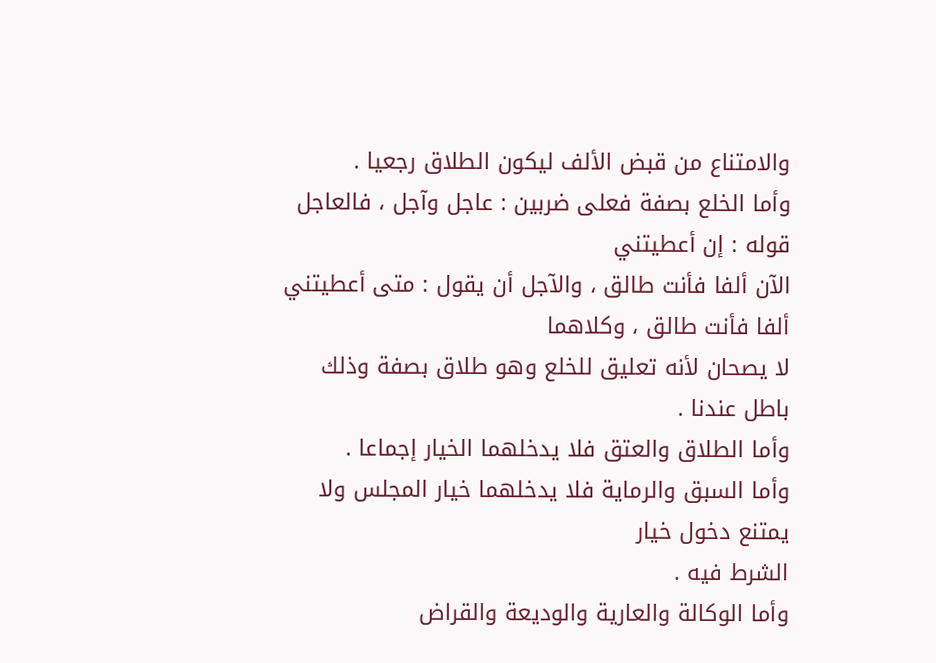والامتناع من قبض الألف ليكون الطلاق رجعيا .
وأما الخلع بصفة فعلى ضربين : عاجل وآجل ، فالعاجل قوله : إن أعطيتني
الآن ألفا فأنت طالق ، والآجل أن يقول : متى أعطيتني ألفا فأنت طالق ، وكلاهما
لا يصحان لأنه تعليق للخلع وهو طلاق بصفة وذلك باطل عندنا .
وأما الطلاق والعتق فلا يدخلهما الخيار إجماعا .
وأما السبق والرماية فلا يدخلهما خيار المجلس ولا يمتنع دخول خيار
الشرط فيه .
وأما الوكالة والعارية والوديعة والقراض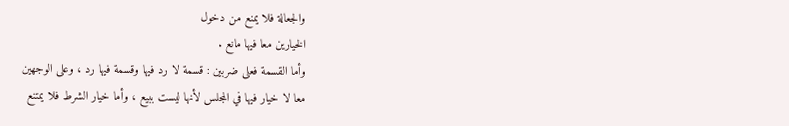والجعالة فلا يمنع من دخول
الخيارين معا فيها مانع .
وأما القسمة فعلى ضربين : قسمة لا رد فيها وقسمة فيها رد ، وعلى الوجهين
معا لا خيار فيها في المجلس لأنها ليست ببيع ، وأما خيار الشرط فلا يمتنع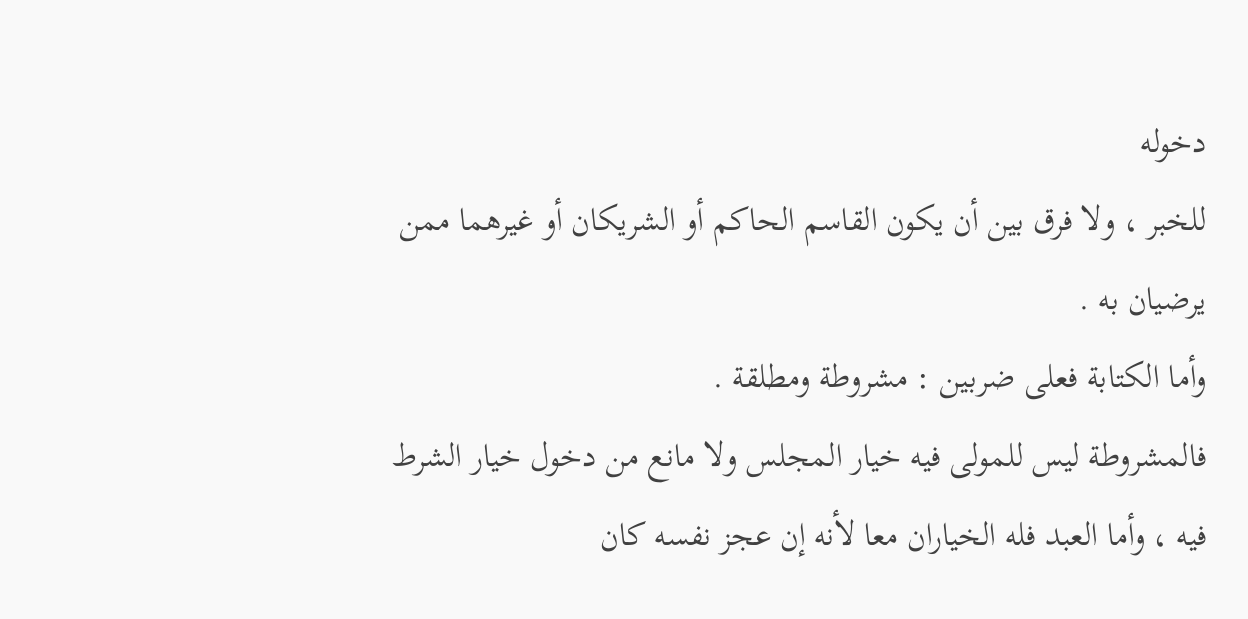دخوله
للخبر ، ولا فرق بين أن يكون القاسم الحاكم أو الشريكان أو غيرهما ممن
يرضيان به .
وأما الكتابة فعلى ضربين : مشروطة ومطلقة .
فالمشروطة ليس للمولى فيه خيار المجلس ولا مانع من دخول خيار الشرط
فيه ، وأما العبد فله الخياران معا لأنه إن عجز نفسه كان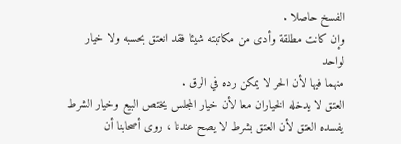الفسخ حاصلا .
وإن كانت مطلقة وأدى من مكاتبته شيئا فقد انعتق بحسبه ولا خيار لواحد
منهما فيها لأن الحر لا يمكن رده في الرق .
العتق لا يدخله الخياران معا لأن خيار المجلس يختص البيع وخيار الشرط
يفسده العتق لأن العتق بشرط لا يصح عندنا ، روى أصحابنا أن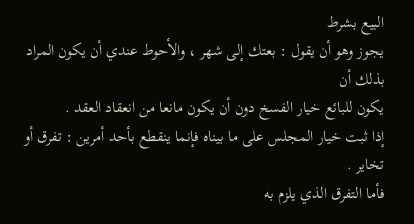البيع بشرط
يجوز وهو أن يقول : بعتك إلى شهر ، والأحوط عندي أن يكون المراد بذلك أن
يكون للبائع خيار الفسخ دون أن يكون مانعا من انعقاد العقد .
إذا ثبت خيار المجلس على ما بيناه فإنما ينقطع بأحد أمرين : تفرق أو تخاير .
فأما التفرق الذي يلزم به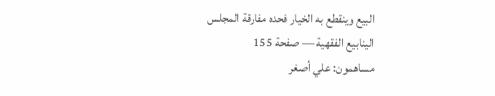البيع وينقطع به الخيار فحده مفارقة المجلس
الينابيع الفقهية — صفحة 155
مساهمون: علي أصغر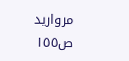مرواريد
ص١٥٥